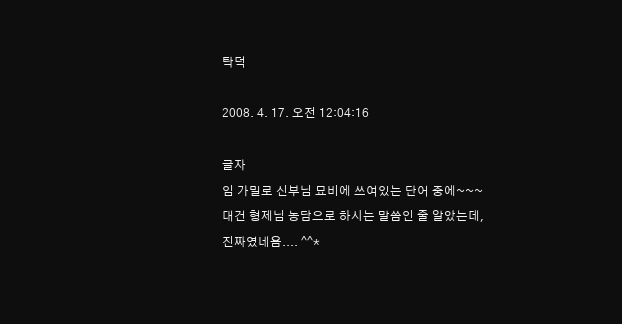탁덕

2008. 4. 17. 오전 12:04:16

글자
임 가밀로 신부님 묘비에 쓰여있는 단어 중에~~~
대건 형제님 농담으로 하시는 말씀인 줄 알았는데,
진짜였네욤.... ^^*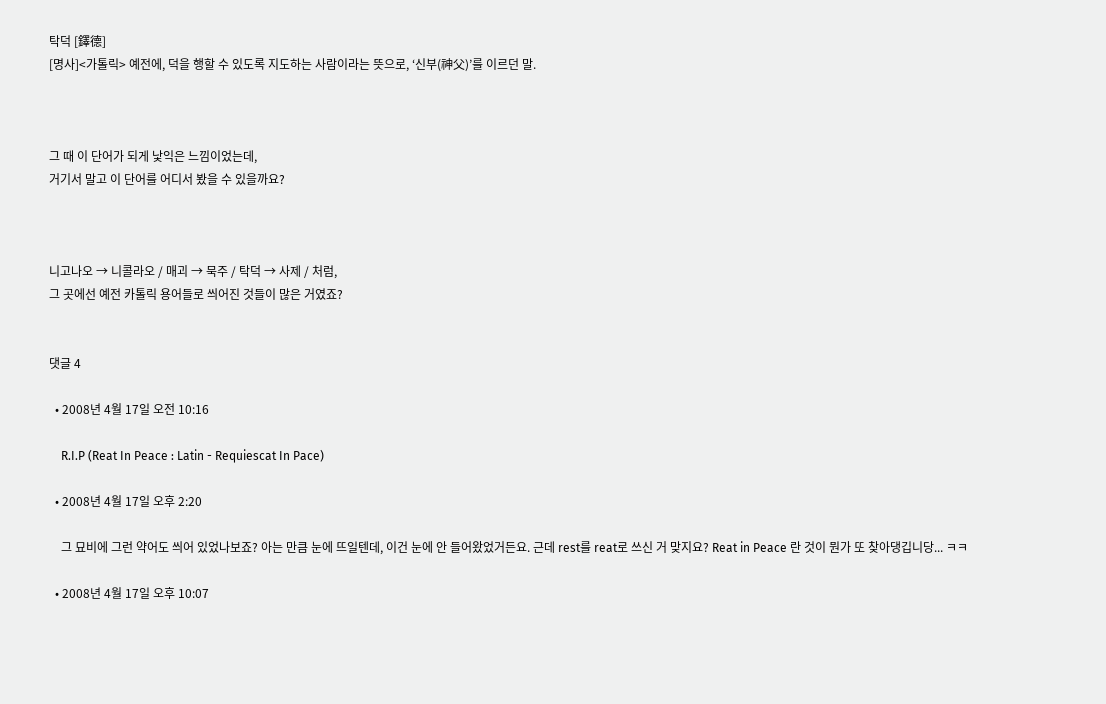탁덕 [鐸德]
[명사]<가톨릭> 예전에, 덕을 행할 수 있도록 지도하는 사람이라는 뜻으로, ‘신부(神父)’를 이르던 말.



그 때 이 단어가 되게 낯익은 느낌이었는데,
거기서 말고 이 단어를 어디서 봤을 수 있을까요?



니고나오 → 니콜라오 / 매괴 → 묵주 / 탁덕 → 사제 / 처럼,
그 곳에선 예전 카톨릭 용어들로 씌어진 것들이 많은 거였죠?


댓글 4

  • 2008년 4월 17일 오전 10:16

    R.I.P (Reat In Peace : Latin - Requiescat In Pace)

  • 2008년 4월 17일 오후 2:20

    그 묘비에 그런 약어도 씌어 있었나보죠? 아는 만큼 눈에 뜨일텐데, 이건 눈에 안 들어왔었거든요. 근데 rest를 reat로 쓰신 거 맞지요? Reat in Peace 란 것이 뭔가 또 찾아댕깁니당... ㅋㅋ

  • 2008년 4월 17일 오후 10:07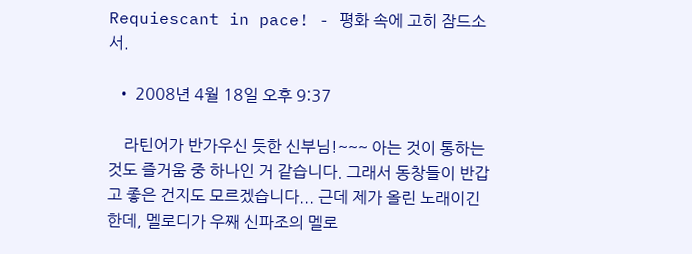Requiescant in pace! - 평화 속에 고히 잠드소서.

  • 2008년 4월 18일 오후 9:37

    라틴어가 반가우신 듯한 신부님!~~~ 아는 것이 통하는 것도 즐거움 중 하나인 거 같습니다. 그래서 동창들이 반갑고 좋은 건지도 모르겠습니다... 근데 제가 올린 노래이긴 한데, 멜로디가 우째 신파조의 멜로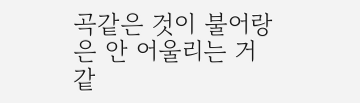곡같은 것이 불어랑은 안 어울리는 거 같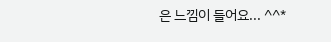은 느낌이 들어요... ^^*